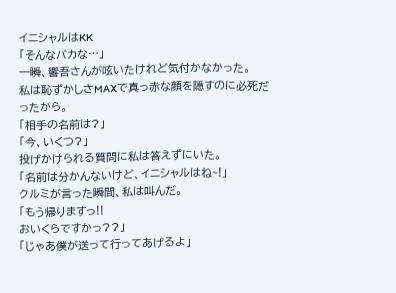イニシャルはKK
「そんなバカな…」
一瞬、響吾さんが呟いたけれど気付かなかった。
私は恥ずかしさMAXで真っ赤な顔を隠すのに必死だったから。
「相手の名前は?」
「今、いくつ?」
投げかけられる質問に私は答えずにいた。
「名前は分かんないけど、イニシャルはね~!」
クルミが言った瞬間、私は叫んだ。
「もう帰りますっ!!
おいくらですかっ??」
「じゃあ僕が送って行ってあげるよ」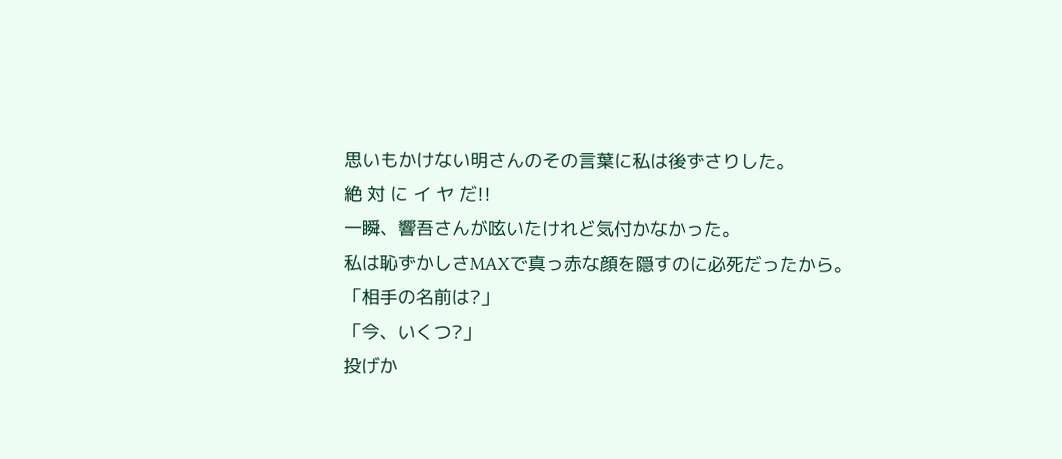思いもかけない明さんのその言葉に私は後ずさりした。
絶 対 に イ ヤ だ!!
一瞬、響吾さんが呟いたけれど気付かなかった。
私は恥ずかしさMAXで真っ赤な顔を隠すのに必死だったから。
「相手の名前は?」
「今、いくつ?」
投げか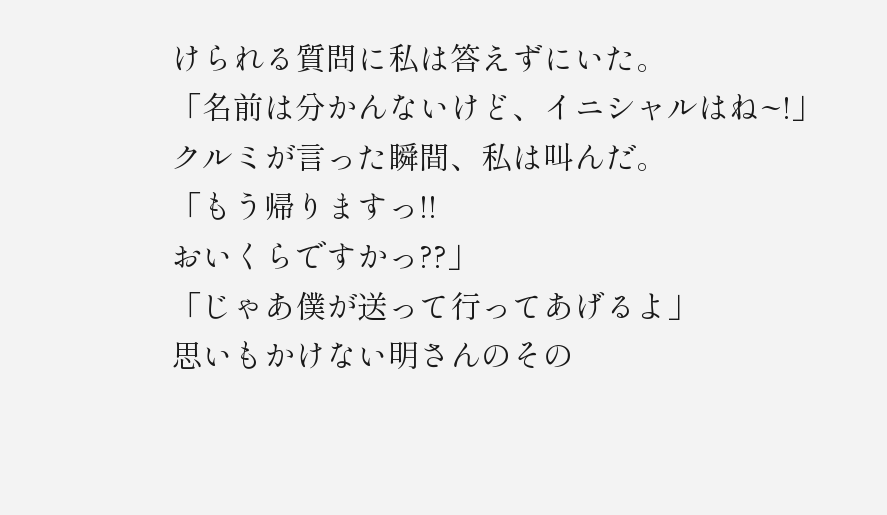けられる質問に私は答えずにいた。
「名前は分かんないけど、イニシャルはね~!」
クルミが言った瞬間、私は叫んだ。
「もう帰りますっ!!
おいくらですかっ??」
「じゃあ僕が送って行ってあげるよ」
思いもかけない明さんのその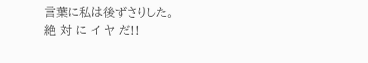言葉に私は後ずさりした。
絶 対 に イ ヤ だ!!